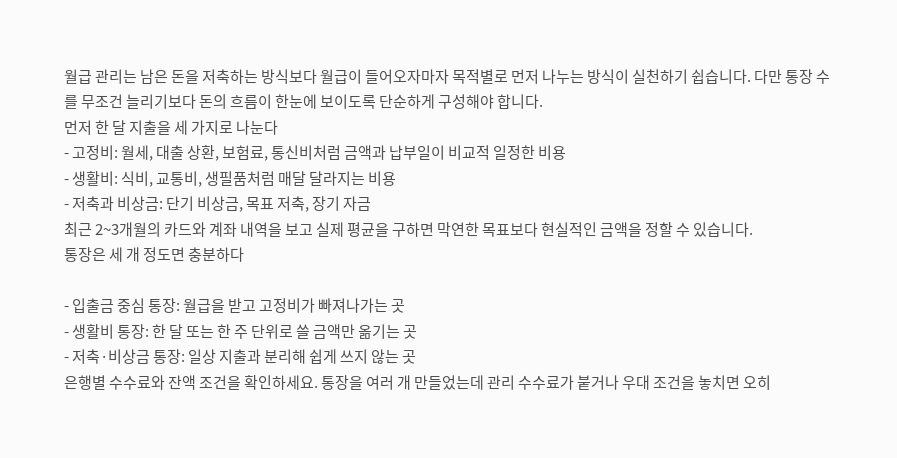월급 관리는 남은 돈을 저축하는 방식보다 월급이 들어오자마자 목적별로 먼저 나누는 방식이 실천하기 쉽습니다. 다만 통장 수를 무조건 늘리기보다 돈의 흐름이 한눈에 보이도록 단순하게 구성해야 합니다.
먼저 한 달 지출을 세 가지로 나눈다
- 고정비: 월세, 대출 상환, 보험료, 통신비처럼 금액과 납부일이 비교적 일정한 비용
- 생활비: 식비, 교통비, 생필품처럼 매달 달라지는 비용
- 저축과 비상금: 단기 비상금, 목표 저축, 장기 자금
최근 2~3개월의 카드와 계좌 내역을 보고 실제 평균을 구하면 막연한 목표보다 현실적인 금액을 정할 수 있습니다.
통장은 세 개 정도면 충분하다

- 입출금 중심 통장: 월급을 받고 고정비가 빠져나가는 곳
- 생활비 통장: 한 달 또는 한 주 단위로 쓸 금액만 옮기는 곳
- 저축·비상금 통장: 일상 지출과 분리해 쉽게 쓰지 않는 곳
은행별 수수료와 잔액 조건을 확인하세요. 통장을 여러 개 만들었는데 관리 수수료가 붙거나 우대 조건을 놓치면 오히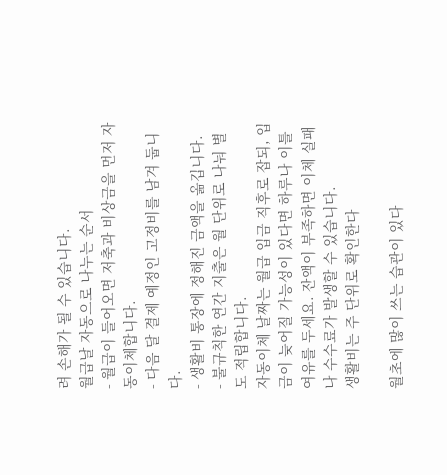려 손해가 될 수 있습니다.
월급날 자동으로 나누는 순서
- 월급이 들어오면 저축과 비상금을 먼저 자동이체합니다.
- 다음 달 결제 예정인 고정비를 남겨 둡니다.
- 생활비 통장에 정해진 금액을 옮깁니다.
- 불규칙한 연간 지출은 월 단위로 나눠 별도 적립합니다.
자동이체 날짜는 월급 입금 직후로 잡되, 입금이 늦어질 가능성이 있다면 하루나 이틀 여유를 두세요. 잔액이 부족하면 이체 실패나 수수료가 발생할 수 있습니다.
생활비는 주 단위로 확인한다

월초에 많이 쓰는 습관이 있다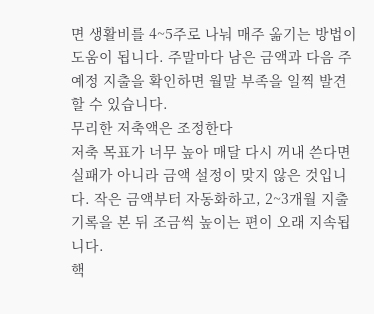면 생활비를 4~5주로 나눠 매주 옮기는 방법이 도움이 됩니다. 주말마다 남은 금액과 다음 주 예정 지출을 확인하면 월말 부족을 일찍 발견할 수 있습니다.
무리한 저축액은 조정한다
저축 목표가 너무 높아 매달 다시 꺼내 쓴다면 실패가 아니라 금액 설정이 맞지 않은 것입니다. 작은 금액부터 자동화하고, 2~3개월 지출 기록을 본 뒤 조금씩 높이는 편이 오래 지속됩니다.
핵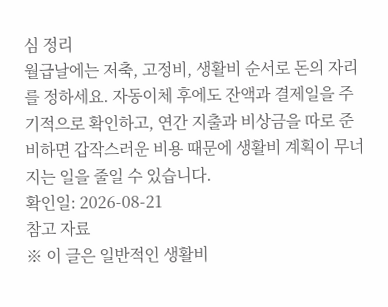심 정리
월급날에는 저축, 고정비, 생활비 순서로 돈의 자리를 정하세요. 자동이체 후에도 잔액과 결제일을 주기적으로 확인하고, 연간 지출과 비상금을 따로 준비하면 갑작스러운 비용 때문에 생활비 계획이 무너지는 일을 줄일 수 있습니다.
확인일: 2026-08-21
참고 자료
※ 이 글은 일반적인 생활비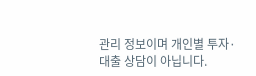관리 정보이며 개인별 투자·대출 상담이 아닙니다.